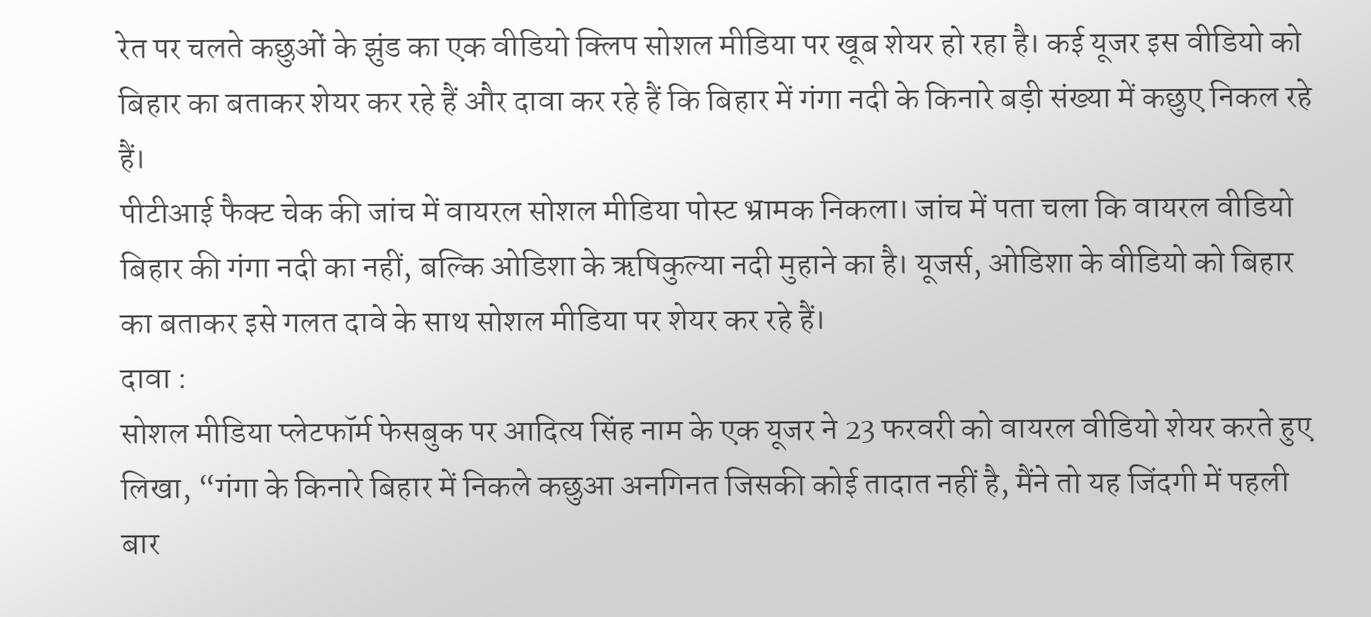रेत पर चलते कछुओं के झुंड का एक वीडियो क्लिप सोशल मीडिया पर खूब शेयर हो रहा है। कई यूजर इस वीडियो को बिहार का बताकर शेयर कर रहे हैं और दावा कर रहे हैं कि बिहार में गंगा नदी के किनारे बड़ी संख्या में कछुए निकल रहे हैं।
पीटीआई फैक्ट चेक की जांच में वायरल सोशल मीडिया पोस्ट भ्रामक निकला। जांच में पता चला कि वायरल वीडियो बिहार की गंगा नदी का नहीं, बल्कि ओडिशा के ऋषिकुल्या नदी मुहाने का है। यूजर्स, ओडिशा के वीडियो को बिहार का बताकर इसे गलत दावे के साथ सोशल मीडिया पर शेयर कर रहे हैं।
दावा :
सोशल मीडिया प्लेटफॉर्म फेसबुक पर आदित्य सिंह नाम के एक यूजर ने 23 फरवरी को वायरल वीडियो शेयर करते हुए लिखा, “गंगा के किनारे बिहार में निकले कछुआ अनगिनत जिसकी कोई तादात नहीं है, मैंने तो यह जिंदगी में पहली बार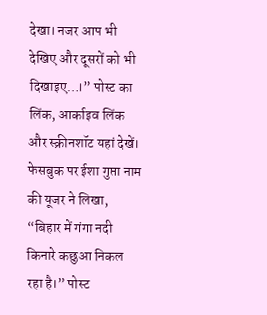देखा। नजर आप भी देखिए और दूसरों को भी दिखाइए…।” पोस्ट का लिंक, आर्काइव लिंक और स्क्रीनशॉट यहां देखें।
फेसबुक पर ईशा गुप्ता नाम की यूजर ने लिखा, “बिहार में गंगा नदी किनारे कछुआ निकल रहा है।” पोस्ट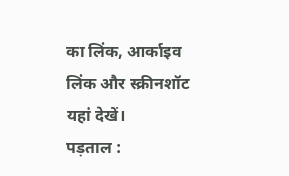का लिंक, आर्काइव लिंक और स्क्रीनशॉट यहां देखें।
पड़ताल :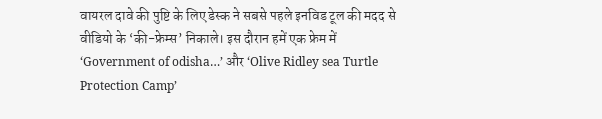वायरल दावे की पुष्टि के लिए डेस्क ने सबसे पहले इनविड टूल की मदद से वीडियो के ‘की-फ्रेम्स’ निकाले। इस दौरान हमें एक फ्रेम में ‘Government of odisha…’ और ‘Olive Ridley sea Turtle Protection Camp’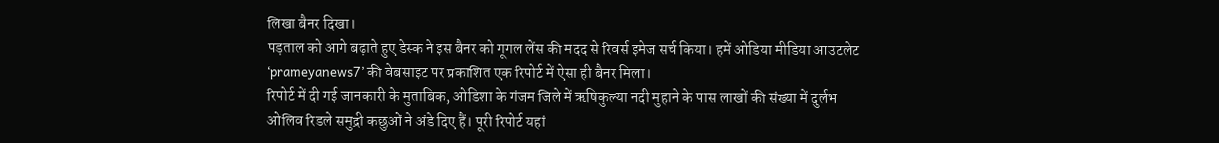लिखा बैनर दिखा।
पड़ताल को आगे बढ़ाते हुए डेस्क ने इस बैनर को गूगल लेंस की मदद से रिवर्स इमेज सर्च किया। हमें ओडिया मीडिया आउटलेट ‘prameyanews7’ की वेबसाइट पर प्रकाशित एक रिपोर्ट में ऐसा ही बैनर मिला।
रिपोर्ट में दी गई जानकारी के मुताबिक, ओडिशा के गंजम जिले में ऋषिकुल्या नदी मुहाने के पास लाखों की संख्या में दुर्लभ ओलिव रिडले समुद्री कछुओं ने अंडे दिए हैं। पूरी रिपोर्ट यहां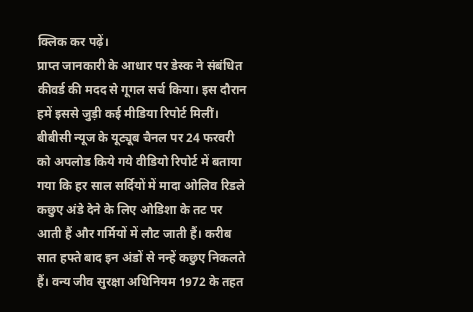क्लिक कर पढ़ें।
प्राप्त जानकारी के आधार पर डेस्क ने संबंधित कीवर्ड की मदद से गूगल सर्च किया। इस दौरान हमें इससे जुड़ी कई मीडिया रिपोर्ट मिलीं।
बीबीसी न्यूज के यूट्यूब चैनल पर 24 फरवरी को अपलोड किये गये वीडियो रिपोर्ट में बताया गया कि हर साल सर्दियों में मादा ओलिव रिडले कछुए अंडे देने के लिए ओडिशा के तट पर आती हैं और गर्मियों में लौट जाती हैं। करीब सात हफ्ते बाद इन अंडों से नन्हें कछुए निकलते हैं। वन्य जीव सुरक्षा अधिनियम 1972 के तहत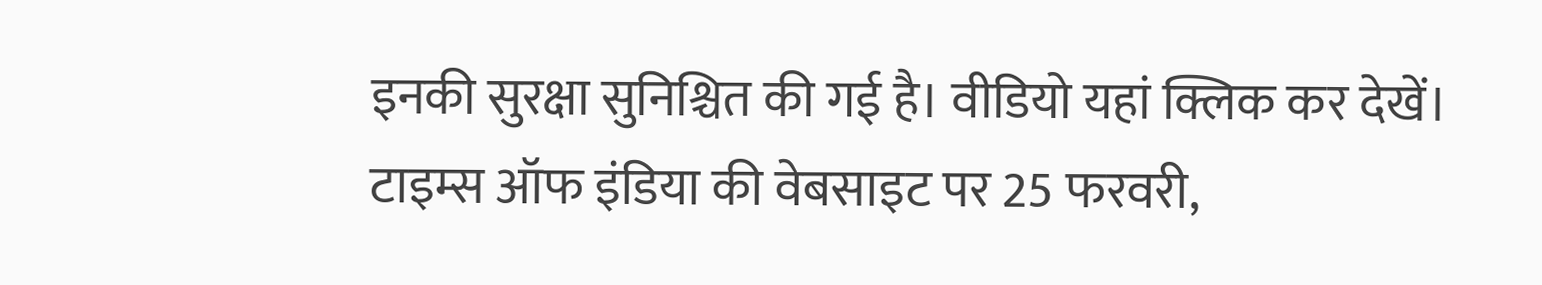इनकी सुरक्षा सुनिश्चित की गई है। वीडियो यहां क्लिक कर देखें।
टाइम्स ऑफ इंडिया की वेबसाइट पर 25 फरवरी,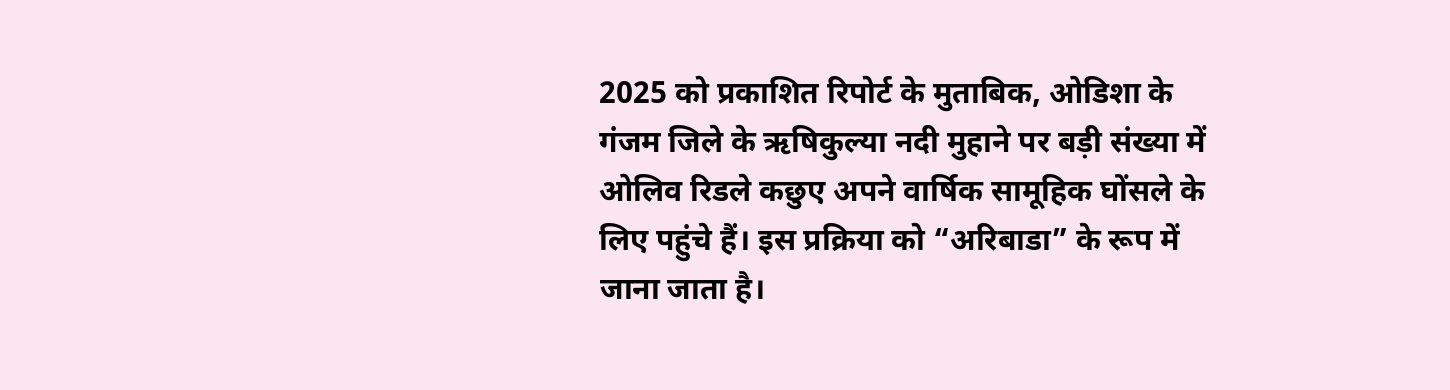2025 को प्रकाशित रिपोर्ट के मुताबिक, ओडिशा के गंजम जिले के ऋषिकुल्या नदी मुहाने पर बड़ी संख्या में ओलिव रिडले कछुए अपने वार्षिक सामूहिक घोंसले के लिए पहुंचे हैं। इस प्रक्रिया को “अरिबाडा” के रूप में जाना जाता है।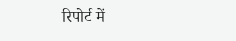रिपोर्ट में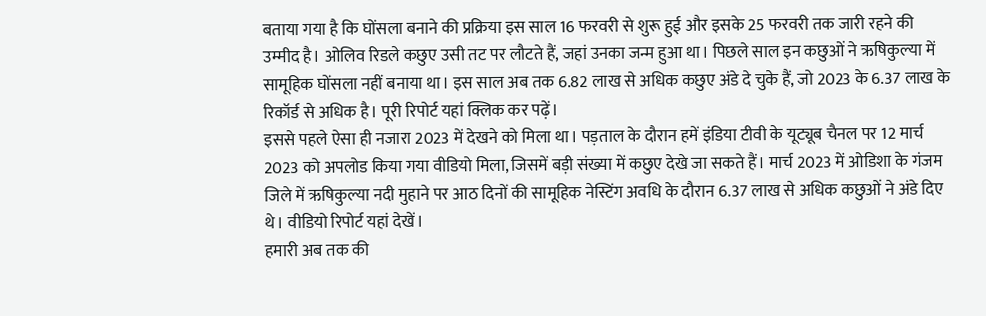बताया गया है कि घोंसला बनाने की प्रक्रिया इस साल 16 फरवरी से शुरू हुई और इसके 25 फरवरी तक जारी रहने की उम्मीद है। ओलिव रिडले कछुए उसी तट पर लौटते हैं, जहां उनका जन्म हुआ था। पिछले साल इन कछुओं ने ऋषिकुल्या में सामूहिक घोंसला नहीं बनाया था। इस साल अब तक 6.82 लाख से अधिक कछुए अंडे दे चुके हैं, जो 2023 के 6.37 लाख के रिकॉर्ड से अधिक है। पूरी रिपोर्ट यहां क्लिक कर पढ़ें।
इससे पहले ऐसा ही नजारा 2023 में देखने को मिला था। पड़ताल के दौरान हमें इंडिया टीवी के यूट्यूब चैनल पर 12 मार्च 2023 को अपलोड किया गया वीडियो मिला, जिसमें बड़ी संख्या में कछुए देखे जा सकते हैं। मार्च 2023 में ओडिशा के गंजम जिले में ऋषिकुल्या नदी मुहाने पर आठ दिनों की सामूहिक नेस्टिंग अवधि के दौरान 6.37 लाख से अधिक कछुओं ने अंडे दिए थे। वीडियो रिपोर्ट यहां देखें।
हमारी अब तक की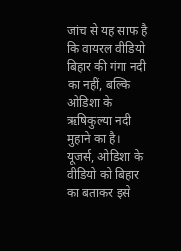जांच से यह साफ है कि वायरल वीडियो बिहार की गंगा नदी का नहीं, बल्कि ओडिशा के ऋषिकुल्या नदी मुहाने का है। यूजर्स, ओडिशा के वीडियो को बिहार का बताकर इसे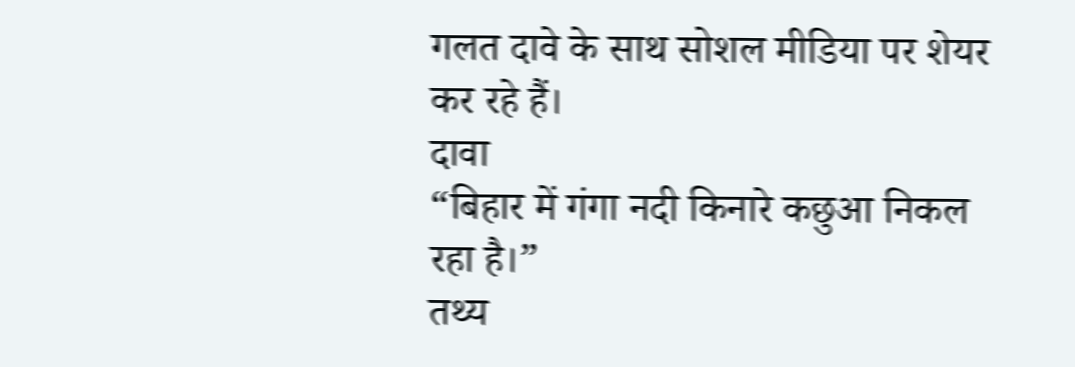गलत दावे के साथ सोशल मीडिया पर शेयर कर रहे हैं।
दावा
“बिहार में गंगा नदी किनारे कछुआ निकल रहा है।”
तथ्य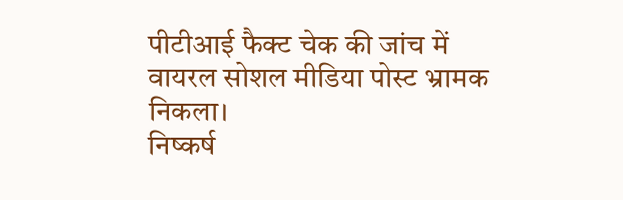पीटीआई फैक्ट चेक की जांच में वायरल सोशल मीडिया पोस्ट भ्रामक निकला।
निष्कर्ष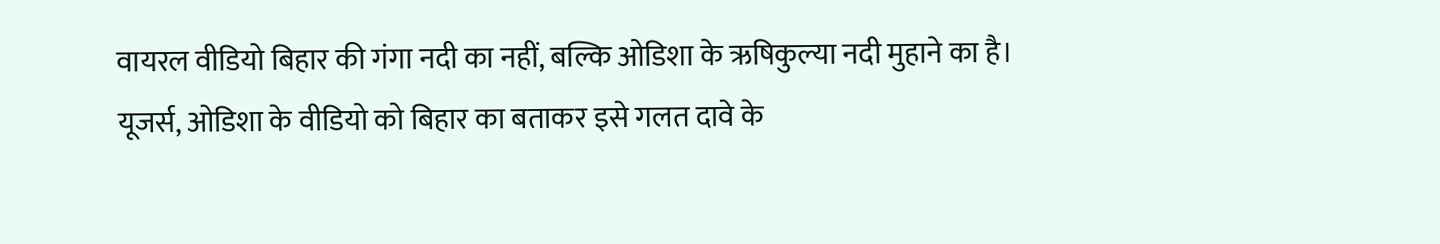वायरल वीडियो बिहार की गंगा नदी का नहीं, बल्कि ओडिशा के ऋषिकुल्या नदी मुहाने का है। यूजर्स, ओडिशा के वीडियो को बिहार का बताकर इसे गलत दावे के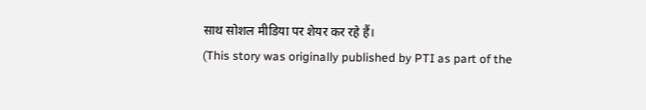साथ सोशल मीडिया पर शेयर कर रहे हैं।
(This story was originally published by PTI as part of the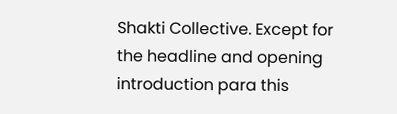Shakti Collective. Except for the headline and opening introduction para this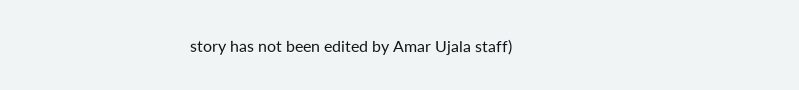story has not been edited by Amar Ujala staff)